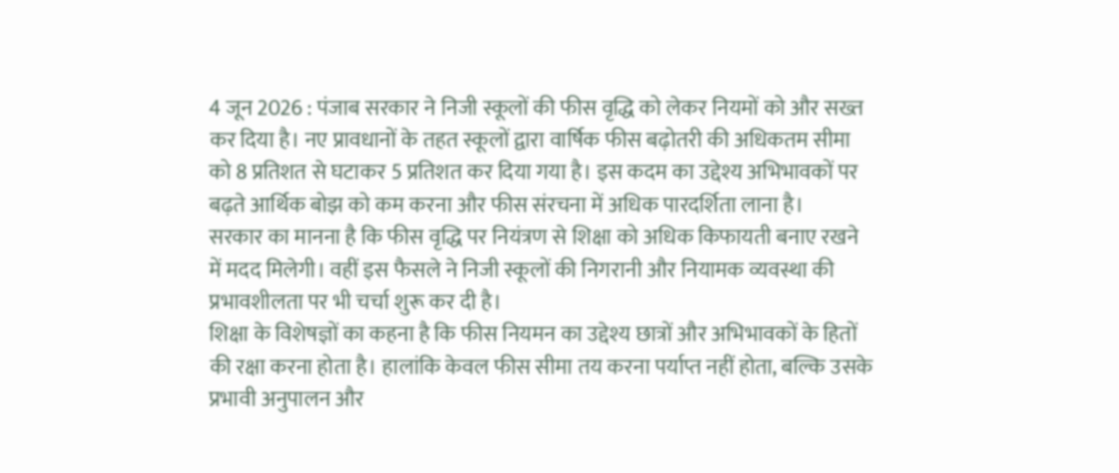4 जून 2026 : पंजाब सरकार ने निजी स्कूलों की फीस वृद्धि को लेकर नियमों को और सख्त कर दिया है। नए प्रावधानों के तहत स्कूलों द्वारा वार्षिक फीस बढ़ोतरी की अधिकतम सीमा को 8 प्रतिशत से घटाकर 5 प्रतिशत कर दिया गया है। इस कदम का उद्देश्य अभिभावकों पर बढ़ते आर्थिक बोझ को कम करना और फीस संरचना में अधिक पारदर्शिता लाना है।
सरकार का मानना है कि फीस वृद्धि पर नियंत्रण से शिक्षा को अधिक किफायती बनाए रखने में मदद मिलेगी। वहीं इस फैसले ने निजी स्कूलों की निगरानी और नियामक व्यवस्था की प्रभावशीलता पर भी चर्चा शुरू कर दी है।
शिक्षा के विशेषज्ञों का कहना है कि फीस नियमन का उद्देश्य छात्रों और अभिभावकों के हितों की रक्षा करना होता है। हालांकि केवल फीस सीमा तय करना पर्याप्त नहीं होता, बल्कि उसके प्रभावी अनुपालन और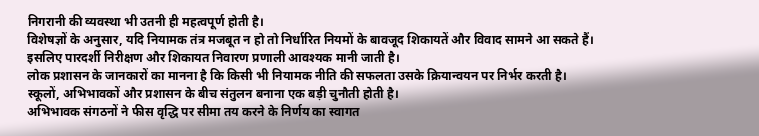निगरानी की व्यवस्था भी उतनी ही महत्वपूर्ण होती है।
विशेषज्ञों के अनुसार, यदि नियामक तंत्र मजबूत न हो तो निर्धारित नियमों के बावजूद शिकायतें और विवाद सामने आ सकते हैं। इसलिए पारदर्शी निरीक्षण और शिकायत निवारण प्रणाली आवश्यक मानी जाती है।
लोक प्रशासन के जानकारों का मानना है कि किसी भी नियामक नीति की सफलता उसके क्रियान्वयन पर निर्भर करती है। स्कूलों, अभिभावकों और प्रशासन के बीच संतुलन बनाना एक बड़ी चुनौती होती है।
अभिभावक संगठनों ने फीस वृद्धि पर सीमा तय करने के निर्णय का स्वागत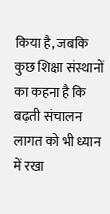किया है, जबकि कुछ शिक्षा संस्थानों का कहना है कि बढ़ती संचालन लागत को भी ध्यान में रखा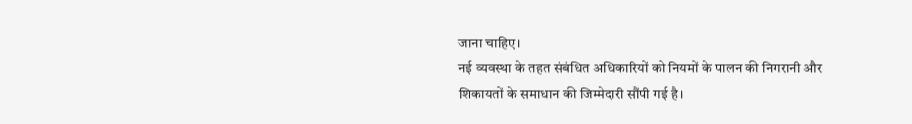जाना चाहिए।
नई व्यवस्था के तहत संबंधित अधिकारियों को नियमों के पालन की निगरानी और शिकायतों के समाधान की जिम्मेदारी सौंपी गई है।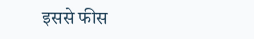इससे फीस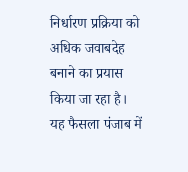निर्धारण प्रक्रिया को अधिक जवाबदेह बनाने का प्रयास किया जा रहा है।
यह फैसला पंजाब में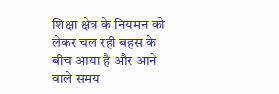शिक्षा क्षेत्र के नियमन को लेकर चल रही बहस के बीच आया है और आने वाले समय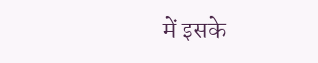में इसके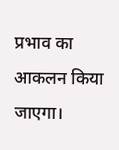प्रभाव का आकलन किया जाएगा।